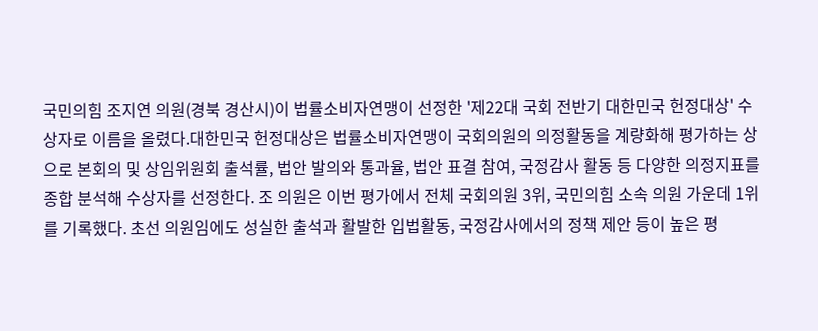국민의힘 조지연 의원(경북 경산시)이 법률소비자연맹이 선정한 '제22대 국회 전반기 대한민국 헌정대상' 수상자로 이름을 올렸다.대한민국 헌정대상은 법률소비자연맹이 국회의원의 의정활동을 계량화해 평가하는 상으로 본회의 및 상임위원회 출석률, 법안 발의와 통과율, 법안 표결 참여, 국정감사 활동 등 다양한 의정지표를 종합 분석해 수상자를 선정한다. 조 의원은 이번 평가에서 전체 국회의원 3위, 국민의힘 소속 의원 가운데 1위를 기록했다. 초선 의원임에도 성실한 출석과 활발한 입법활동, 국정감사에서의 정책 제안 등이 높은 평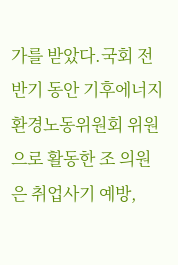가를 받았다.국회 전반기 동안 기후에너지환경노동위원회 위원으로 활동한 조 의원은 취업사기 예방,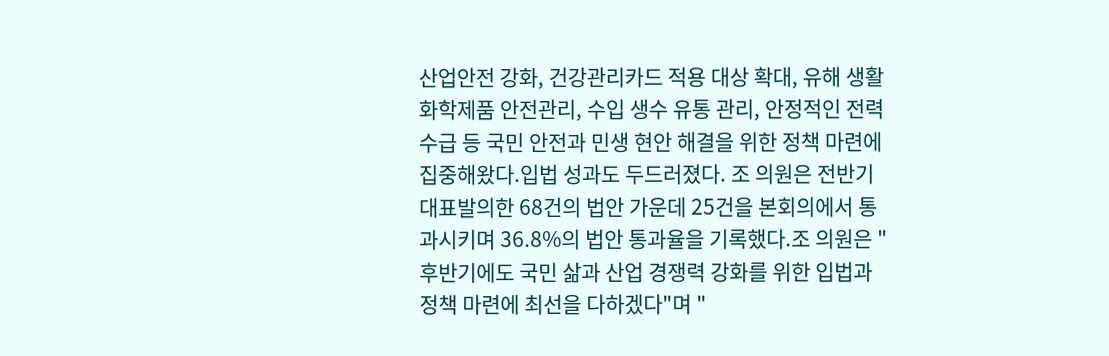산업안전 강화, 건강관리카드 적용 대상 확대, 유해 생활화학제품 안전관리, 수입 생수 유통 관리, 안정적인 전력수급 등 국민 안전과 민생 현안 해결을 위한 정책 마련에 집중해왔다.입법 성과도 두드러졌다. 조 의원은 전반기 대표발의한 68건의 법안 가운데 25건을 본회의에서 통과시키며 36.8%의 법안 통과율을 기록했다.조 의원은 "후반기에도 국민 삶과 산업 경쟁력 강화를 위한 입법과 정책 마련에 최선을 다하겠다"며 "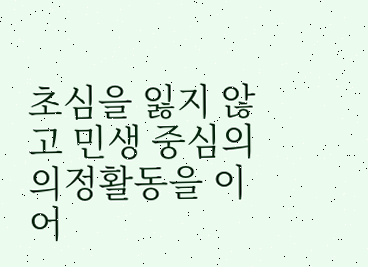초심을 잃지 않고 민생 중심의 의정활동을 이어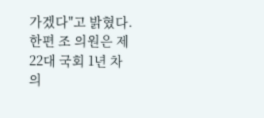가겠다"고 밝혔다.한편 조 의원은 제22대 국회 1년 차 의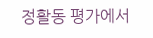정활동 평가에서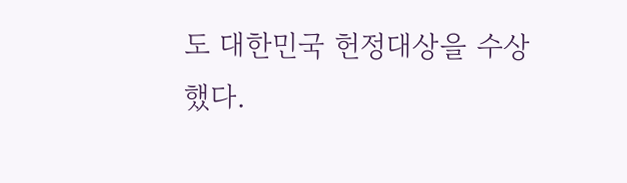도 대한민국 헌정대상을 수상했다.